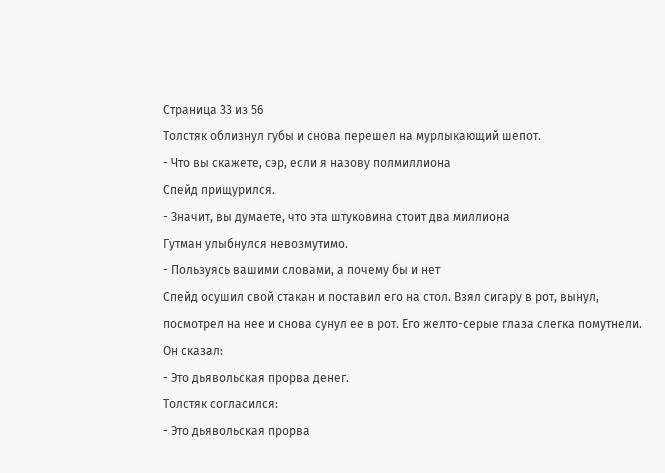Страница 33 из 56
Толстяк облизнул губы и снова перешел на мурлыкающий шепот.
- Что вы скажете, сэр, если я назову полмиллиона
Спейд прищурился.
- Значит, вы думаете, что эта штуковина стоит два миллиона
Гутман улыбнулся невозмутимо.
- Пользуясь вашими словами, а почему бы и нет
Спейд осушил свой стакан и поставил его на стол. Взял сигару в рот, вынул, посмотрел на нее и снова сунул ее в рот. Его желто-серые глаза слегка помутнели. Он сказал:
- Это дьявольская прорва денег.
Толстяк согласился:
- Это дьявольская прорва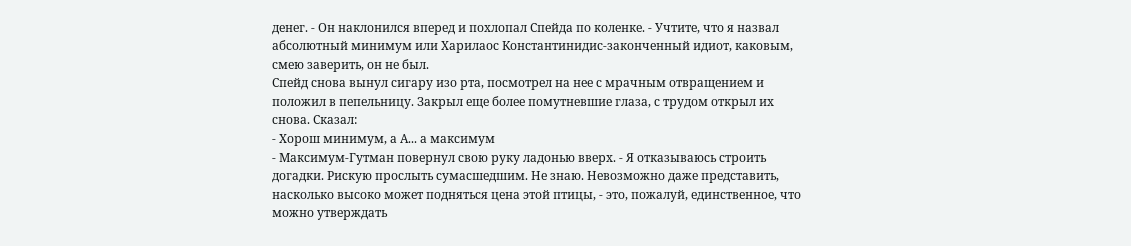денег. - Он наклонился вперед и похлопал Спейда по коленке. - Учтите, что я назвал абсолютный минимум или Харилаос Константинидис-законченный идиот, каковым, смею заверить, он не был.
Спейд снова вынул сигару изо рта, посмотрел на нее с мрачным отвращением и положил в пепельницу. Закрыл еще более помутневшие глаза, с трудом открыл их снова. Сказал:
- Хорош минимум, а А... а максимум
- Максимум-Гутман повернул свою руку ладонью вверх. - Я отказываюсь строить догадки. Рискую прослыть сумасшедшим. Не знаю. Невозможно даже представить, насколько высоко может подняться цена этой птицы, - это, пожалуй, единственное, что можно утверждать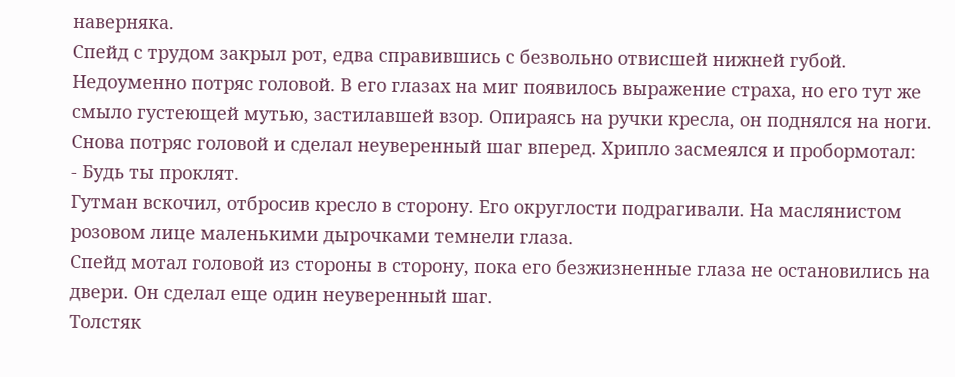наверняка.
Спейд с трудом закрыл рот, едва справившись с безвольно отвисшей нижней губой. Недоуменно потряс головой. В его глазах на миг появилось выражение страха, но его тут же смыло густеющей мутью, застилавшей взор. Опираясь на ручки кресла, он поднялся на ноги. Снова потряс головой и сделал неуверенный шаг вперед. Хрипло засмеялся и пробормотал:
- Будь ты проклят.
Гутман вскочил, отбросив кресло в сторону. Его округлости подрагивали. На маслянистом розовом лице маленькими дырочками темнели глаза.
Спейд мотал головой из стороны в сторону, пока его безжизненные глаза не остановились на двери. Он сделал еще один неуверенный шаг.
Толстяк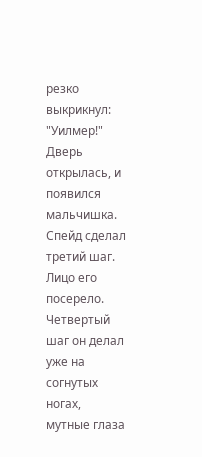резко выкрикнул: "Уилмер!"
Дверь открылась, и появился мальчишка.
Спейд сделал третий шаг. Лицо его посерело. Четвертый шаг он делал уже на согнутых ногах, мутные глаза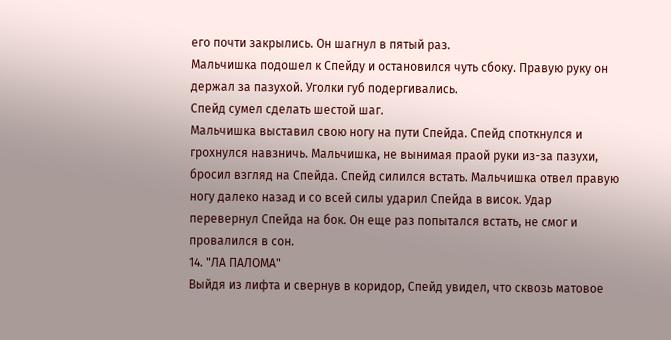его почти закрылись. Он шагнул в пятый раз.
Мальчишка подошел к Спейду и остановился чуть сбоку. Правую руку он держал за пазухой. Уголки губ подергивались.
Спейд сумел сделать шестой шаг.
Мальчишка выставил свою ногу на пути Спейда. Спейд споткнулся и грохнулся навзничь. Мальчишка, не вынимая праой руки из-за пазухи, бросил взгляд на Спейда. Спейд силился встать. Мальчишка отвел правую ногу далеко назад и со всей силы ударил Спейда в висок. Удар перевернул Спейда на бок. Он еще раз попытался встать, не смог и провалился в сон.
14. "ЛА ПАЛОМА"
Выйдя из лифта и свернув в коридор, Спейд увидел, что сквозь матовое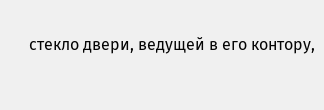стекло двери, ведущей в его контору,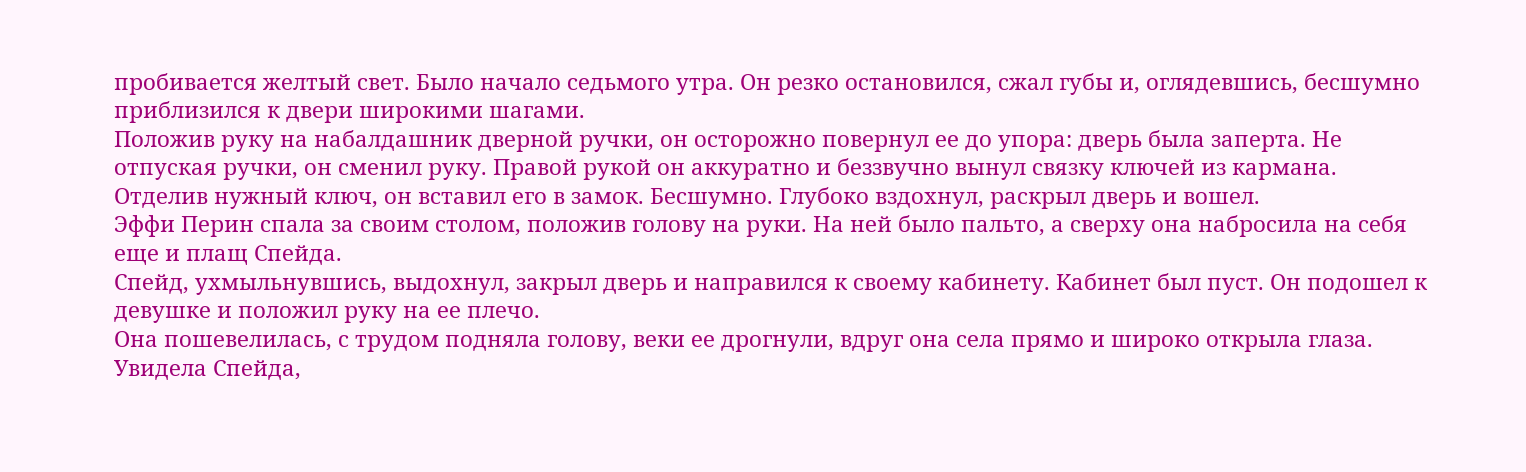пробивается желтый свет. Было начало седьмого утра. Он резко остановился, сжал губы и, оглядевшись, бесшумно приблизился к двери широкими шагами.
Положив руку на набалдашник дверной ручки, он осторожно повернул ее до упора: дверь была заперта. Не отпуская ручки, он сменил руку. Правой рукой он аккуратно и беззвучно вынул связку ключей из кармана. Отделив нужный ключ, он вставил его в замок. Бесшумно. Глубоко вздохнул, раскрыл дверь и вошел.
Эффи Перин спала за своим столом, положив голову на руки. На ней было пальто, а сверху она набросила на себя еще и плащ Спейда.
Спейд, ухмыльнувшись, выдохнул, закрыл дверь и направился к своему кабинету. Кабинет был пуст. Он подошел к девушке и положил руку на ее плечо.
Она пошевелилась, с трудом подняла голову, веки ее дрогнули, вдруг она села прямо и широко открыла глаза. Увидела Спейда,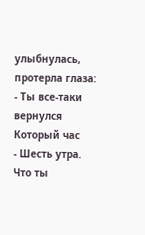улыбнулась, протерла глаза:
- Ты все-таки вернулся Который час
- Шесть утра. Что ты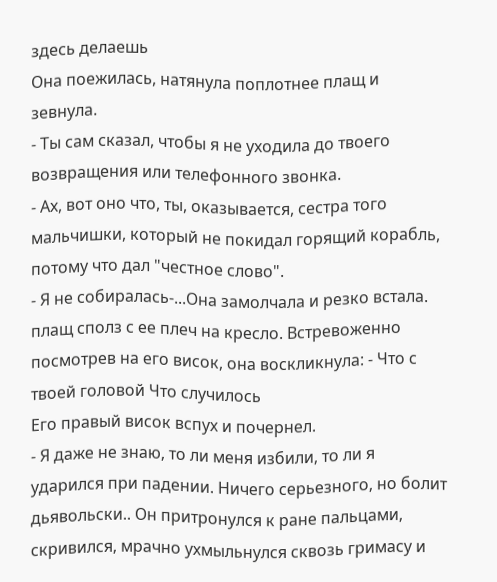здесь делаешь
Она поежилась, натянула поплотнее плащ и зевнула.
- Ты сам сказал, чтобы я не уходила до твоего возвращения или телефонного звонка.
- Ах, вот оно что, ты, оказывается, сестра того мальчишки, который не покидал горящий корабль, потому что дал "честное слово".
- Я не собиралась-...Она замолчала и резко встала. плащ сполз с ее плеч на кресло. Встревоженно посмотрев на его висок, она воскликнула: - Что с твоей головой Что случилось
Его правый висок вспух и почернел.
- Я даже не знаю, то ли меня избили, то ли я ударился при падении. Ничего серьезного, но болит дьявольски.. Он притронулся к ране пальцами, скривился, мрачно ухмыльнулся сквозь гримасу и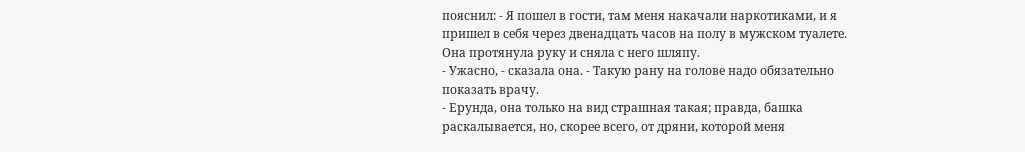пояснил: - Я пошел в гости, там меня накачали наркотиками, и я пришел в себя через двенадцать часов на полу в мужском туалете.
Она протянула руку и сняла с него шляпу.
- Ужасно, - сказала она. - Такую рану на голове надо обязательно показать врачу.
- Ерунда, она только на вид страшная такая; правда, башка раскалывается, но, скорее всего, от дряни, которой меня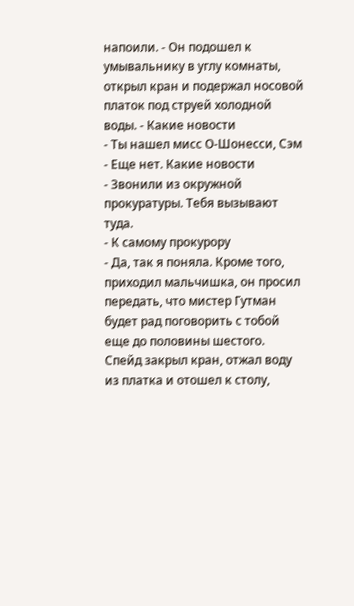напоили. - Он подошел к умывальнику в углу комнаты, открыл кран и подержал носовой платок под струей холодной воды. - Какие новости
- Ты нашел мисс О-Шонесси, Сэм
- Еще нет. Какие новости
- Звонили из окружной прокуратуры. Тебя вызывают туда.
- К самому прокурору
- Да, так я поняла. Кроме того, приходил мальчишка, он просил передать, что мистер Гутман будет рад поговорить с тобой еще до половины шестого.
Спейд закрыл кран, отжал воду из платка и отошел к столу,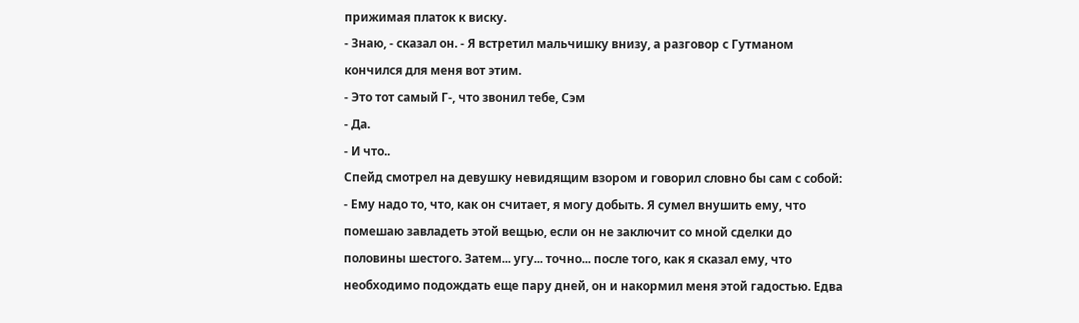прижимая платок к виску.
- Знаю, - сказал он. - Я встретил мальчишку внизу, а разговор с Гутманом кончился для меня вот этим.
- Это тот самый Г-, что звонил тебе, Сэм
- Да.
- И что..
Спейд смотрел на девушку невидящим взором и говорил словно бы сам с собой:
- Ему надо то, что, как он считает, я могу добыть. Я сумел внушить ему, что помешаю завладеть этой вещью, если он не заключит со мной сделки до половины шестого. Затем... угу... точно... после того, как я сказал ему, что необходимо подождать еще пару дней, он и накормил меня этой гадостью. Едва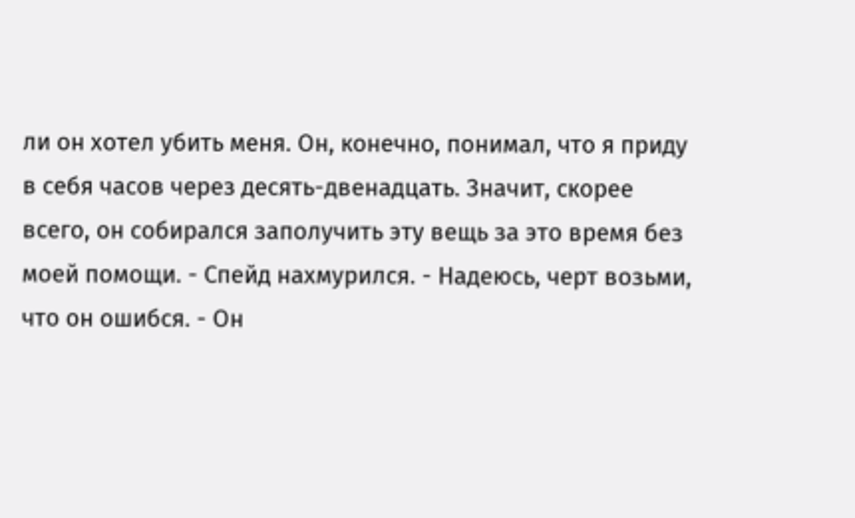ли он хотел убить меня. Он, конечно, понимал, что я приду в себя часов через десять-двенадцать. Значит, скорее всего, он собирался заполучить эту вещь за это время без моей помощи. - Спейд нахмурился. - Надеюсь, черт возьми, что он ошибся. - Он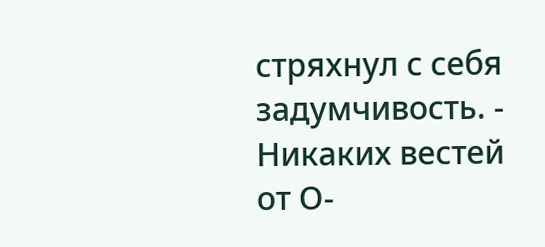стряхнул с себя задумчивость. - Никаких вестей от О-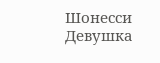Шонесси
Девушка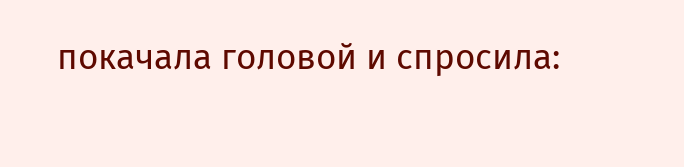покачала головой и спросила: